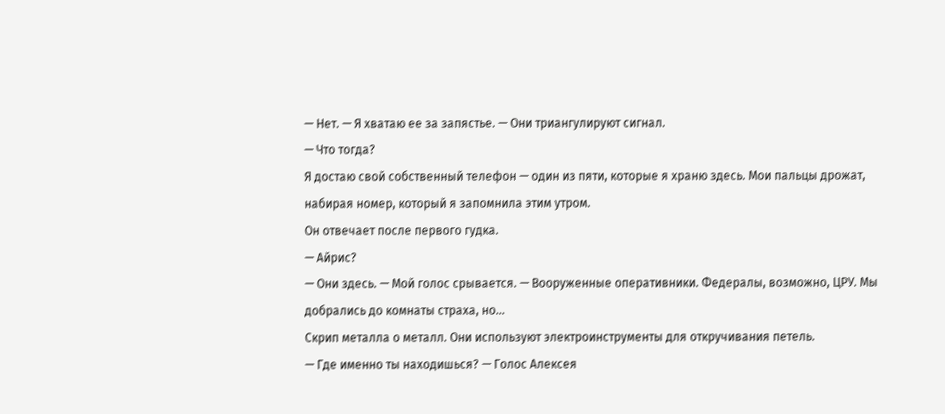— Нет. — Я хватаю ее за запястье. — Они триангулируют сигнал.
— Что тогда?
Я достаю свой собственный телефон — один из пяти, которые я храню здесь. Мои пальцы дрожат, набирая номер, который я запомнила этим утром.
Он отвечает после первого гудка.
— Айрис?
— Они здесь. — Мой голос срывается. — Вооруженные оперативники. Федералы, возможно, ЦРУ. Мы добрались до комнаты страха, но...
Скрип металла о металл. Они используют электроинструменты для откручивания петель.
— Где именно ты находишься? — Голос Алексея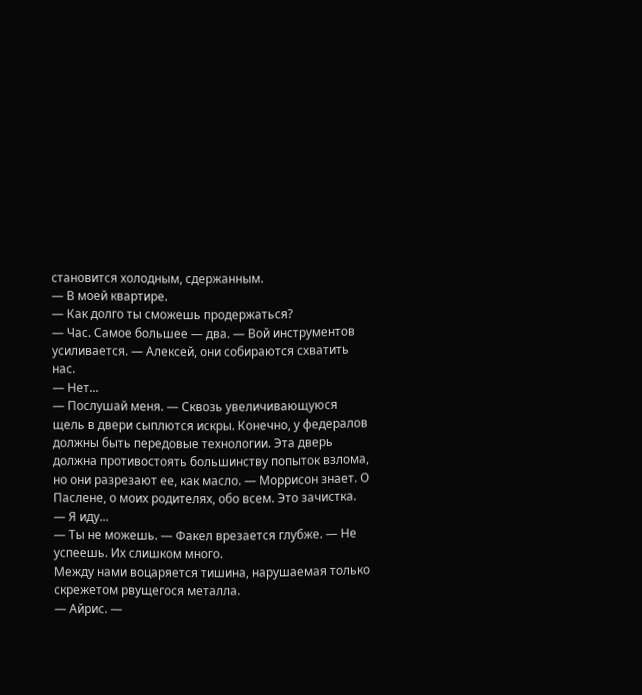становится холодным, сдержанным.
— В моей квартире.
— Как долго ты сможешь продержаться?
— Час. Самое большее — два. — Вой инструментов усиливается. — Алексей, они собираются схватить нас.
— Нет...
— Послушай меня. — Сквозь увеличивающуюся щель в двери сыплются искры. Конечно, у федералов должны быть передовые технологии. Эта дверь должна противостоять большинству попыток взлома, но они разрезают ее, как масло. — Моррисон знает. О Паслене, о моих родителях, обо всем. Это зачистка.
— Я иду...
— Ты не можешь. — Факел врезается глубже. — Не успеешь. Их слишком много.
Между нами воцаряется тишина, нарушаемая только скрежетом рвущегося металла.
— Айрис. —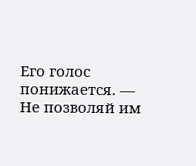Его голос понижается. — Не позволяй им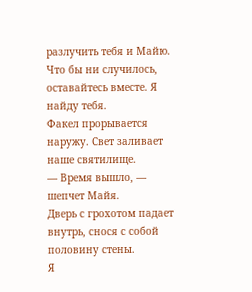разлучить тебя и Майю. Что бы ни случилось, оставайтесь вместе. Я найду тебя.
Факел прорывается наружу. Свет заливает наше святилище.
— Время вышло, — шепчет Майя.
Дверь с грохотом падает внутрь, снося с собой половину стены.
Я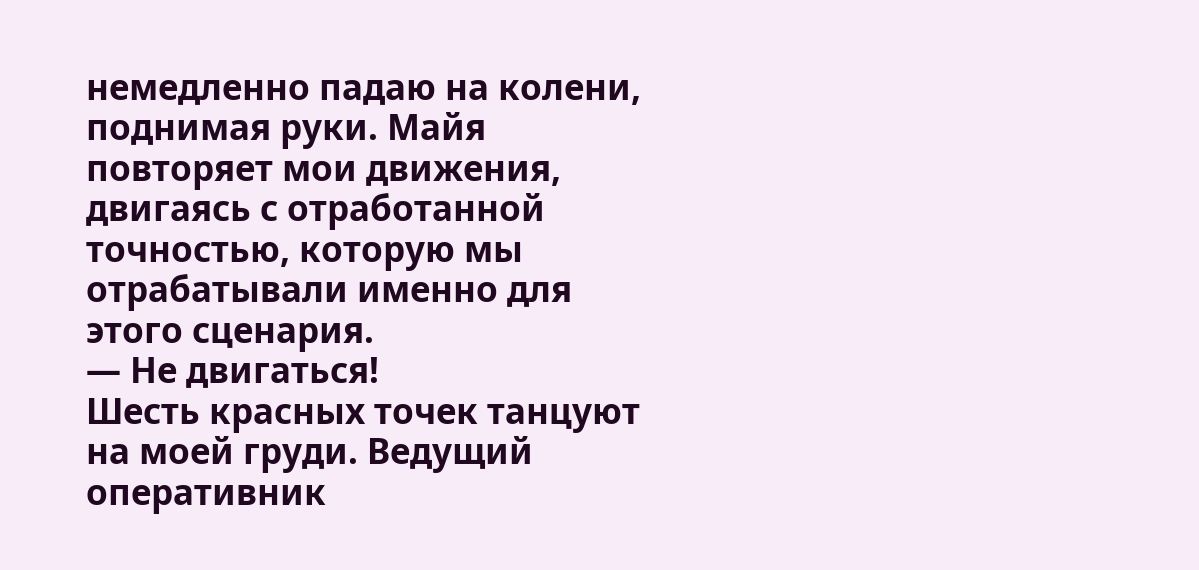немедленно падаю на колени, поднимая руки. Майя повторяет мои движения, двигаясь с отработанной точностью, которую мы отрабатывали именно для этого сценария.
— Не двигаться!
Шесть красных точек танцуют на моей груди. Ведущий оперативник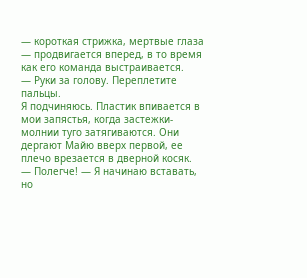— короткая стрижка, мертвые глаза — продвигается вперед, в то время как его команда выстраивается.
— Руки за голову. Переплетите пальцы.
Я подчиняюсь. Пластик впивается в мои запястья, когда застежки-молнии туго затягиваются. Они дергают Майю вверх первой, ее плечо врезается в дверной косяк.
— Полегче! — Я начинаю вставать, но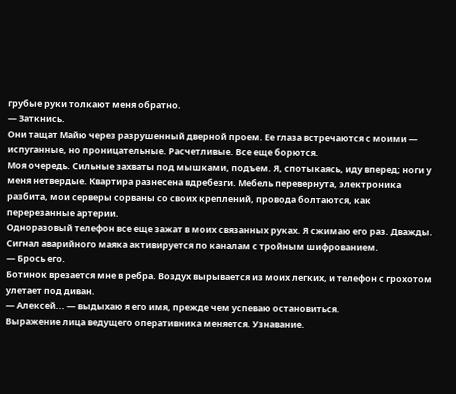грубые руки толкают меня обратно.
— Заткнись.
Они тащат Майю через разрушенный дверной проем. Ее глаза встречаются с моими — испуганные, но проницательные. Расчетливые. Все еще борются.
Моя очередь. Сильные захваты под мышками, подъем. Я, спотыкаясь, иду вперед; ноги у меня нетвердые. Квартира разнесена вдребезги. Мебель перевернута, электроника разбита, мои серверы сорваны со своих креплений, провода болтаются, как перерезанные артерии.
Одноразовый телефон все еще зажат в моих связанных руках. Я сжимаю его раз. Дважды. Сигнал аварийного маяка активируется по каналам с тройным шифрованием.
— Брось его.
Ботинок врезается мне в ребра. Воздух вырывается из моих легких, и телефон с грохотом улетает под диван.
— Алексей... — выдыхаю я его имя, прежде чем успеваю остановиться.
Выражение лица ведущего оперативника меняется. Узнавание.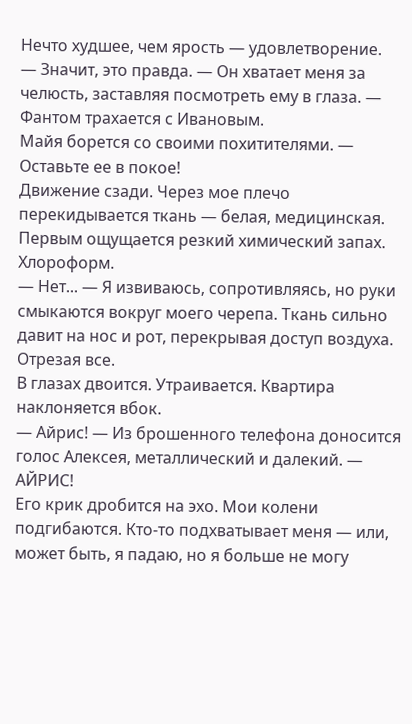Нечто худшее, чем ярость — удовлетворение.
— Значит, это правда. — Он хватает меня за челюсть, заставляя посмотреть ему в глаза. — Фантом трахается с Ивановым.
Майя борется со своими похитителями. — Оставьте ее в покое!
Движение сзади. Через мое плечо перекидывается ткань — белая, медицинская. Первым ощущается резкий химический запах.
Хлороформ.
— Нет... — Я извиваюсь, сопротивляясь, но руки смыкаются вокруг моего черепа. Ткань сильно давит на нос и рот, перекрывая доступ воздуха. Отрезая все.
В глазах двоится. Утраивается. Квартира наклоняется вбок.
— Айрис! — Из брошенного телефона доносится голос Алексея, металлический и далекий. — АЙРИС!
Его крик дробится на эхо. Мои колени подгибаются. Кто-то подхватывает меня — или, может быть, я падаю, но я больше не могу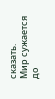сказать.
Мир сужается до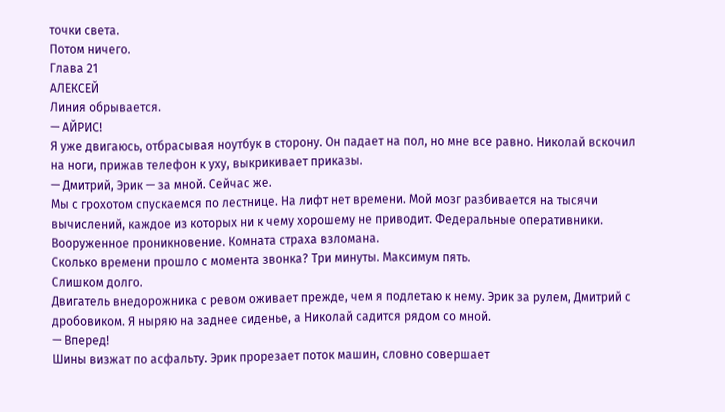точки света.
Потом ничего.
Глава 21
АЛЕКСЕЙ
Линия обрывается.
— АЙРИС!
Я уже двигаюсь, отбрасывая ноутбук в сторону. Он падает на пол, но мне все равно. Николай вскочил на ноги, прижав телефон к уху, выкрикивает приказы.
— Дмитрий, Эрик — за мной. Сейчас же.
Мы с грохотом спускаемся по лестнице. На лифт нет времени. Мой мозг разбивается на тысячи вычислений, каждое из которых ни к чему хорошему не приводит. Федеральные оперативники. Вооруженное проникновение. Комната страха взломана.
Сколько времени прошло с момента звонка? Три минуты. Максимум пять.
Слишком долго.
Двигатель внедорожника с ревом оживает прежде, чем я подлетаю к нему. Эрик за рулем, Дмитрий с дробовиком. Я ныряю на заднее сиденье, а Николай садится рядом со мной.
— Вперед!
Шины визжат по асфальту. Эрик прорезает поток машин, словно совершает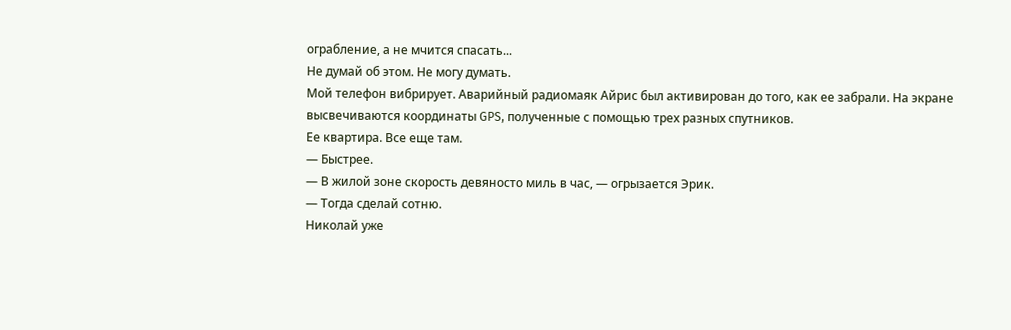ограбление, а не мчится спасать...
Не думай об этом. Не могу думать.
Мой телефон вибрирует. Аварийный радиомаяк Айрис был активирован до того, как ее забрали. На экране высвечиваются координаты GPS, полученные с помощью трех разных спутников.
Ее квартира. Все еще там.
— Быстрее.
— В жилой зоне скорость девяносто миль в час, — огрызается Эрик.
— Тогда сделай сотню.
Николай уже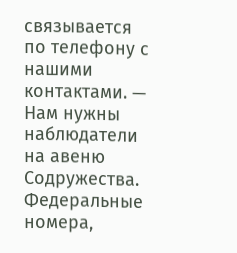связывается по телефону с нашими контактами. — Нам нужны наблюдатели на авеню Содружества. Федеральные номера,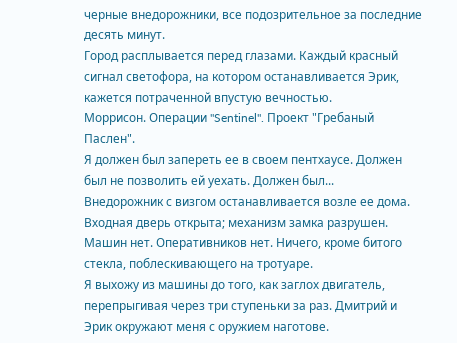черные внедорожники, все подозрительное за последние десять минут.
Город расплывается перед глазами. Каждый красный сигнал светофора, на котором останавливается Эрик, кажется потраченной впустую вечностью.
Моррисон. Операции "Sentinel". Проект "Гребаный Паслен".
Я должен был запереть ее в своем пентхаусе. Должен был не позволить ей уехать. Должен был...
Внедорожник с визгом останавливается возле ее дома.
Входная дверь открыта; механизм замка разрушен. Машин нет. Оперативников нет. Ничего, кроме битого стекла, поблескивающего на тротуаре.
Я выхожу из машины до того, как заглох двигатель, перепрыгивая через три ступеньки за раз. Дмитрий и Эрик окружают меня с оружием наготове.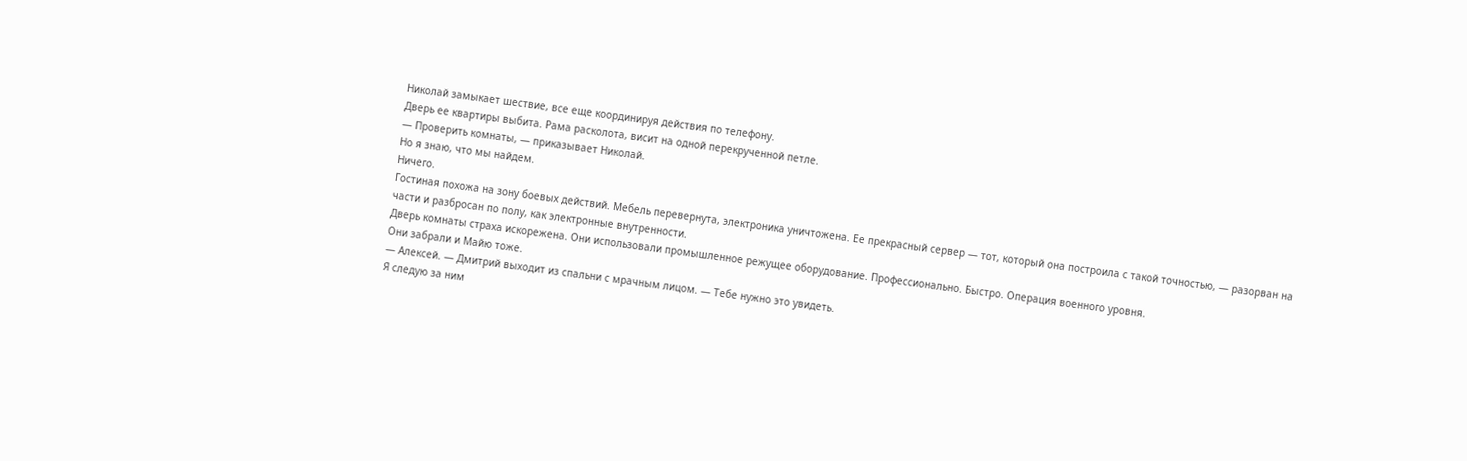Николай замыкает шествие, все еще координируя действия по телефону.
Дверь ее квартиры выбита. Рама расколота, висит на одной перекрученной петле.
— Проверить комнаты, — приказывает Николай.
Но я знаю, что мы найдем.
Ничего.
Гостиная похожа на зону боевых действий. Мебель перевернута, электроника уничтожена. Ее прекрасный сервер — тот, который она построила с такой точностью, — разорван на части и разбросан по полу, как электронные внутренности.
Дверь комнаты страха искорежена. Они использовали промышленное режущее оборудование. Профессионально. Быстро. Операция военного уровня.
Они забрали и Майю тоже.
— Алексей. — Дмитрий выходит из спальни с мрачным лицом. — Тебе нужно это увидеть.
Я следую за ним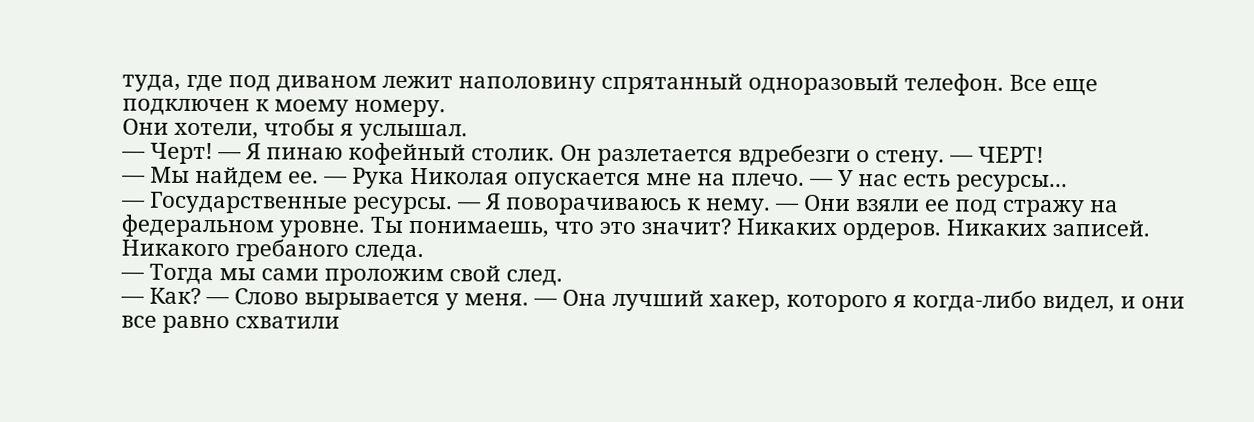туда, где под диваном лежит наполовину спрятанный одноразовый телефон. Все еще подключен к моему номеру.
Они хотели, чтобы я услышал.
— Черт! — Я пинаю кофейный столик. Он разлетается вдребезги о стену. — ЧЕРТ!
— Мы найдем ее. — Рука Николая опускается мне на плечо. — У нас есть ресурсы...
— Государственные ресурсы. — Я поворачиваюсь к нему. — Они взяли ее под стражу на федеральном уровне. Ты понимаешь, что это значит? Никаких ордеров. Никаких записей. Никакого гребаного следа.
— Тогда мы сами проложим свой след.
— Как? — Слово вырывается у меня. — Она лучший хакер, которого я когда-либо видел, и они все равно схватили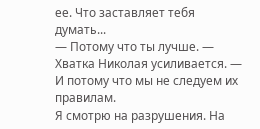ее. Что заставляет тебя думать...
— Потому что ты лучше. — Хватка Николая усиливается. — И потому что мы не следуем их правилам.
Я смотрю на разрушения. На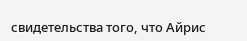свидетельства того, что Айрис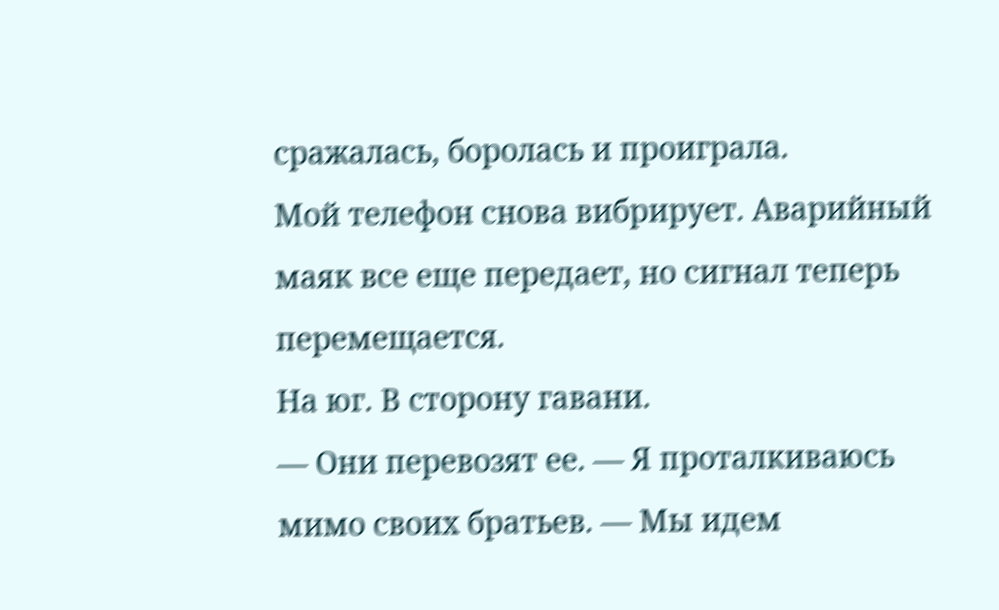сражалась, боролась и проиграла.
Мой телефон снова вибрирует. Аварийный маяк все еще передает, но сигнал теперь перемещается.
На юг. В сторону гавани.
— Они перевозят ее. — Я проталкиваюсь мимо своих братьев. — Мы идем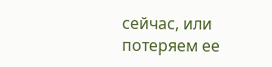сейчас, или потеряем ее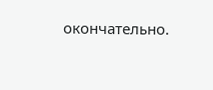окончательно.